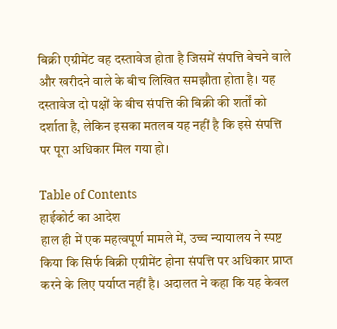बिक्री एग्रीमेंट वह दस्तावेज होता है जिसमें संपत्ति बेचने वाले और खरीदने वाले के बीच लिखित समझौता होता है। यह दस्तावेज दो पक्षों के बीच संपत्ति की बिक्री की शर्तों को दर्शाता है, लेकिन इसका मतलब यह नहीं है कि इसे संपत्ति पर पूरा अधिकार मिल गया हो।

Table of Contents
हाईकोर्ट का आदेश
हाल ही में एक महत्वपूर्ण मामले में, उच्च न्यायालय ने स्पष्ट किया कि सिर्फ बिक्री एग्रीमेंट होना संपत्ति पर अधिकार प्राप्त करने के लिए पर्याप्त नहीं है। अदालत ने कहा कि यह केवल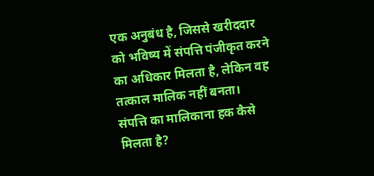एक अनुबंध है, जिससे खरीददार को भविष्य में संपत्ति पंजीकृत करने का अधिकार मिलता है, लेकिन वह तत्काल मालिक नहीं बनता।
संपत्ति का मालिकाना हक कैसे मिलता है?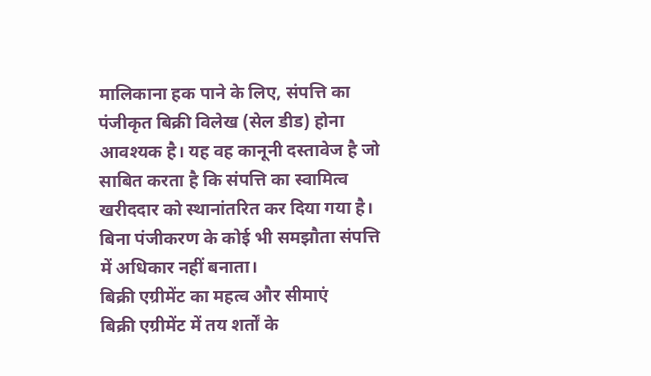मालिकाना हक पाने के लिए, संपत्ति का पंजीकृत बिक्री विलेख (सेल डीड) होना आवश्यक है। यह वह कानूनी दस्तावेज है जो साबित करता है कि संपत्ति का स्वामित्व खरीददार को स्थानांतरित कर दिया गया है। बिना पंजीकरण के कोई भी समझौता संपत्ति में अधिकार नहीं बनाता।
बिक्री एग्रीमेंट का महत्व और सीमाएं
बिक्री एग्रीमेंट में तय शर्तों के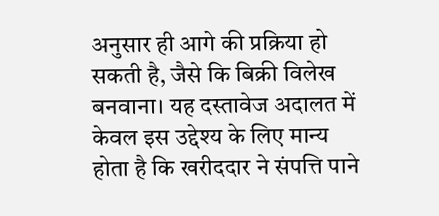अनुसार ही आगे की प्रक्रिया हो सकती है, जैसे कि बिक्री विलेख बनवाना। यह दस्तावेज अदालत में केवल इस उद्देश्य के लिए मान्य होता है कि खरीददार ने संपत्ति पाने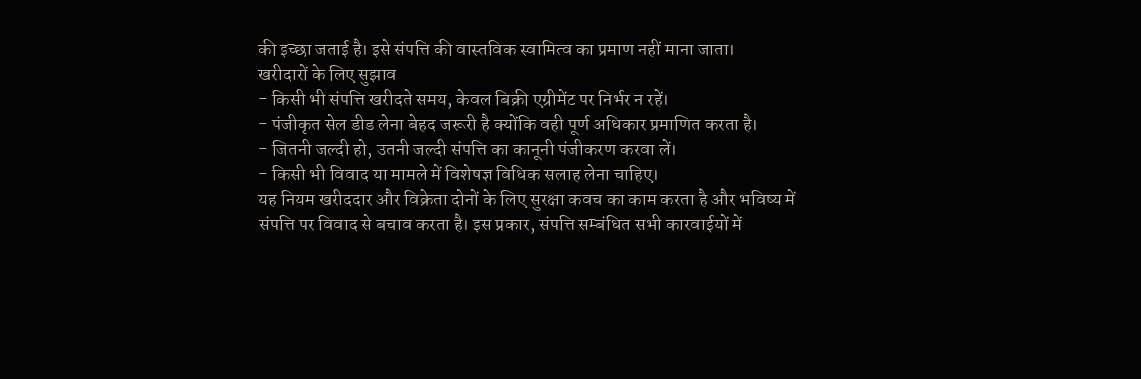की इच्छा जताई है। इसे संपत्ति की वास्तविक स्वामित्व का प्रमाण नहीं माना जाता।
खरीदारों के लिए सुझाव
- किसी भी संपत्ति खरीदते समय, केवल बिक्री एग्रीमेंट पर निर्भर न रहें।
- पंजीकृत सेल डीड लेना बेहद जरूरी है क्योंकि वही पूर्ण अधिकार प्रमाणित करता है।
- जितनी जल्दी हो, उतनी जल्दी संपत्ति का कानूनी पंजीकरण करवा लें।
- किसी भी विवाद या मामले में विशेषज्ञ विधिक सलाह लेना चाहिए।
यह नियम खरीददार और विक्रेता दोनों के लिए सुरक्षा कवच का काम करता है और भविष्य में संपत्ति पर विवाद से बचाव करता है। इस प्रकार, संपत्ति सम्बंधित सभी कारवाईयों में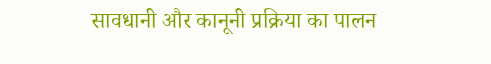सावधानी और कानूनी प्रक्रिया का पालन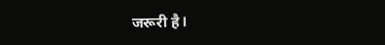जरूरी है।